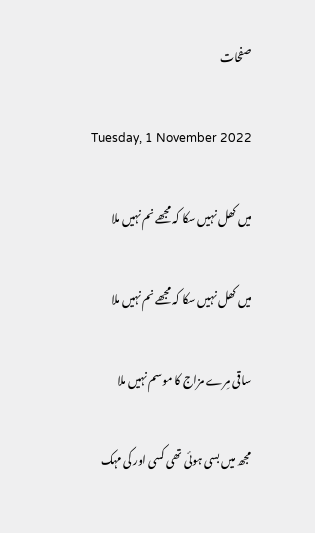صفحات

Tuesday, 1 November 2022

میں کھل نہیں سکا کہ مجھے نم نہیں ملا

میں کھل نہیں سکا کہ مجھے نم نہیں ملا

ساقی مِرے مزاج کا موسم نہیں ملا

مجھ میں بسی ہوئی تھی کسی اور کی مہک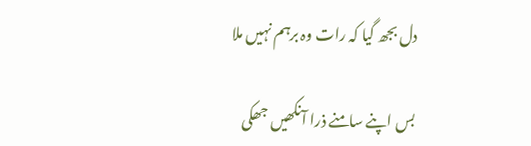دل بجھ گیا کہ رات وہ برہم نہیں ملا

بس اپنے سامنے ذرا آنکھیں جھکی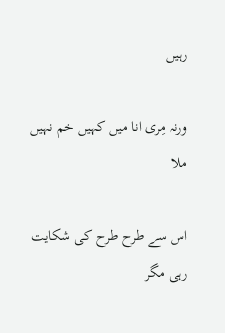رہیں

ورنہ مِری انا میں کہیں خم نہیں ملا

اس سے طرح طرح کی شکایت رہی مگر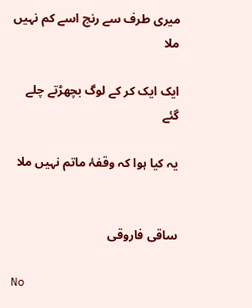میری طرف سے رنج اسے کم نہیں ملا

ایک ایک کر کے لوگ بچھڑتے چلے گئے

یہ کیا ہوا کہ وقفۂ ماتم نہیں ملا


ساقی فاروقی

No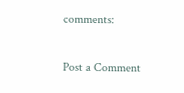comments:

Post a Comment